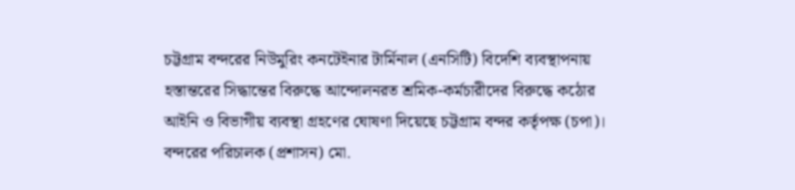চট্টগ্রাম বন্দরের নিউমুরিং কনটেইনার টার্মিনাল (এনসিটি) বিদেশি ব্যবস্থাপনায় হস্তান্তরের সিদ্ধান্তের বিরুদ্ধে আন্দোলনরত শ্রমিক-কর্মচারীদের বিরুদ্ধে কঠোর আইনি ও বিভাগীয় ব্যবস্থা গ্রহণের ঘোষণা দিয়েছে চট্টগ্রাম বন্দর কর্তৃপক্ষ (চপা)। বন্দরের পরিচালক (প্রশাসন) মো.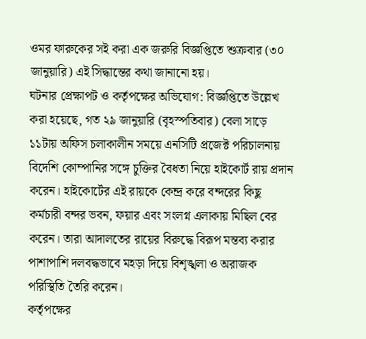ওমর ফারুকের সই করা এক জরুরি বিজ্ঞপ্তিতে শুক্রবার (৩০ জানুয়ারি) এই সিদ্ধান্তের কথা জানানো হয়।
ঘটনার প্রেক্ষাপট ও কর্তৃপক্ষের অভিযোগ: বিজ্ঞপ্তিতে উল্লেখ করা হয়েছে, গত ২৯ জানুয়ারি (বৃহস্পতিবার) বেলা সাড়ে ১১টায় অফিস চলাকালীন সময়ে এনসিটি প্রজেক্ট পরিচালনায় বিদেশি কোম্পানির সঙ্গে চুক্তির বৈধতা নিয়ে হাইকোর্ট রায় প্রদান করেন। হাইকোর্টের এই রায়কে কেন্দ্র করে বন্দরের কিছু কর্মচারী বন্দর ভবন, ফয়ার এবং সংলগ্ন এলাকায় মিছিল বের করেন। তারা আদালতের রায়ের বিরুদ্ধে বিরূপ মন্তব্য করার পাশাপাশি দলবদ্ধভাবে মহড়া দিয়ে বিশৃঙ্খলা ও অরাজক পরিস্থিতি তৈরি করেন।
কর্তৃপক্ষের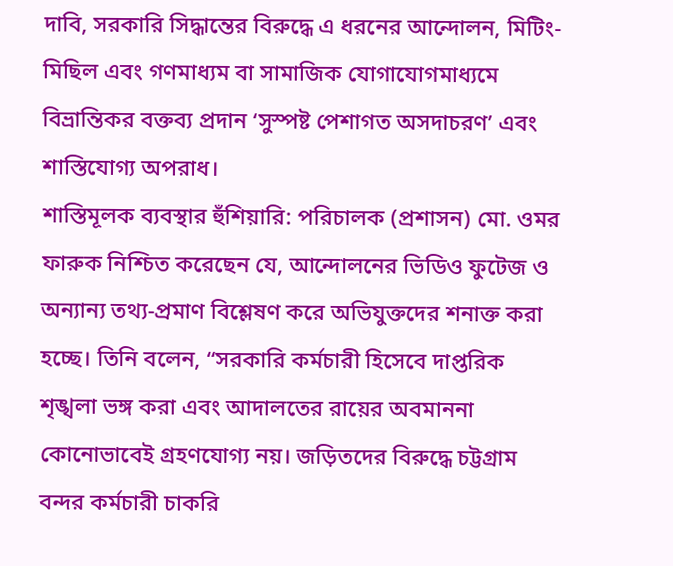দাবি, সরকারি সিদ্ধান্তের বিরুদ্ধে এ ধরনের আন্দোলন, মিটিং-মিছিল এবং গণমাধ্যম বা সামাজিক যোগাযোগমাধ্যমে বিভ্রান্তিকর বক্তব্য প্রদান ‘সুস্পষ্ট পেশাগত অসদাচরণ’ এবং শাস্তিযোগ্য অপরাধ।
শাস্তিমূলক ব্যবস্থার হুঁশিয়ারি: পরিচালক (প্রশাসন) মো. ওমর ফারুক নিশ্চিত করেছেন যে, আন্দোলনের ভিডিও ফুটেজ ও অন্যান্য তথ্য-প্রমাণ বিশ্লেষণ করে অভিযুক্তদের শনাক্ত করা হচ্ছে। তিনি বলেন, “সরকারি কর্মচারী হিসেবে দাপ্তরিক শৃঙ্খলা ভঙ্গ করা এবং আদালতের রায়ের অবমাননা কোনোভাবেই গ্রহণযোগ্য নয়। জড়িতদের বিরুদ্ধে চট্টগ্রাম বন্দর কর্মচারী চাকরি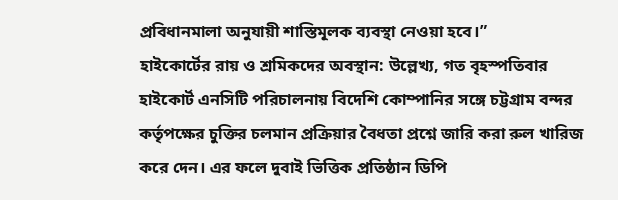প্রবিধানমালা অনুযায়ী শাস্তিমূলক ব্যবস্থা নেওয়া হবে।”
হাইকোর্টের রায় ও শ্রমিকদের অবস্থান: উল্লেখ্য, গত বৃহস্পতিবার হাইকোর্ট এনসিটি পরিচালনায় বিদেশি কোম্পানির সঙ্গে চট্টগ্রাম বন্দর কর্তৃপক্ষের চুক্তির চলমান প্রক্রিয়ার বৈধতা প্রশ্নে জারি করা রুল খারিজ করে দেন। এর ফলে দুবাই ভিত্তিক প্রতিষ্ঠান ডিপি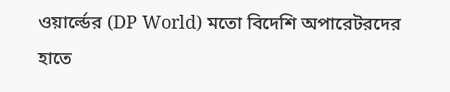ওয়ার্ল্ডের (DP World) মতো বিদেশি অপারেটরদের হাতে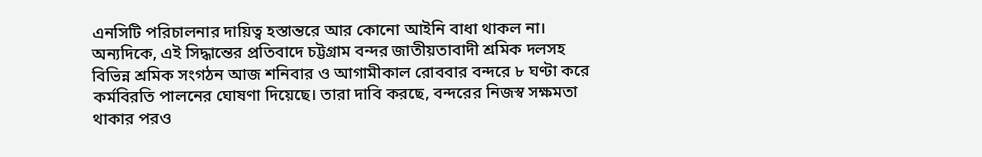এনসিটি পরিচালনার দায়িত্ব হস্তান্তরে আর কোনো আইনি বাধা থাকল না।
অন্যদিকে, এই সিদ্ধান্তের প্রতিবাদে চট্টগ্রাম বন্দর জাতীয়তাবাদী শ্রমিক দলসহ বিভিন্ন শ্রমিক সংগঠন আজ শনিবার ও আগামীকাল রোববার বন্দরে ৮ ঘণ্টা করে কর্মবিরতি পালনের ঘোষণা দিয়েছে। তারা দাবি করছে, বন্দরের নিজস্ব সক্ষমতা থাকার পরও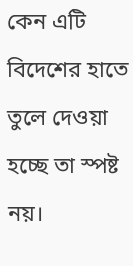কেন এটি বিদেশের হাতে তুলে দেওয়া হচ্ছে তা স্পষ্ট নয়।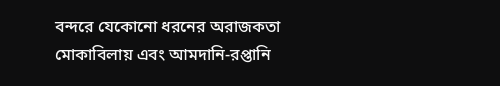বন্দরে যেকোনো ধরনের অরাজকতা মোকাবিলায় এবং আমদানি-রপ্তানি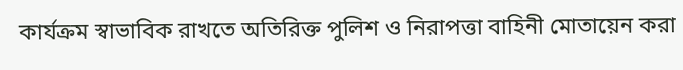কার্যক্রম স্বাভাবিক রাখতে অতিরিক্ত পুলিশ ও নিরাপত্তা বাহিনী মোতায়েন করা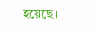হয়েছে।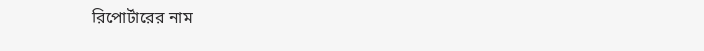রিপোর্টারের নাম